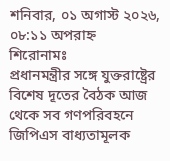শনিবার, ০১ অগাস্ট ২০২৬, ০৮:১১ অপরাহ্ন
শিরোনামঃ
প্রধানমন্ত্রীর সঙ্গে যুক্তরাষ্ট্রের বিশেষ দূতের বৈঠক আজ থেকে সব গণপরিবহনে জিপিএস বাধ্যতামূলক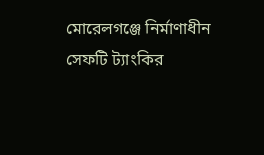মোরেলগঞ্জে নির্মাণাধীন সেফটি ট্যাংকির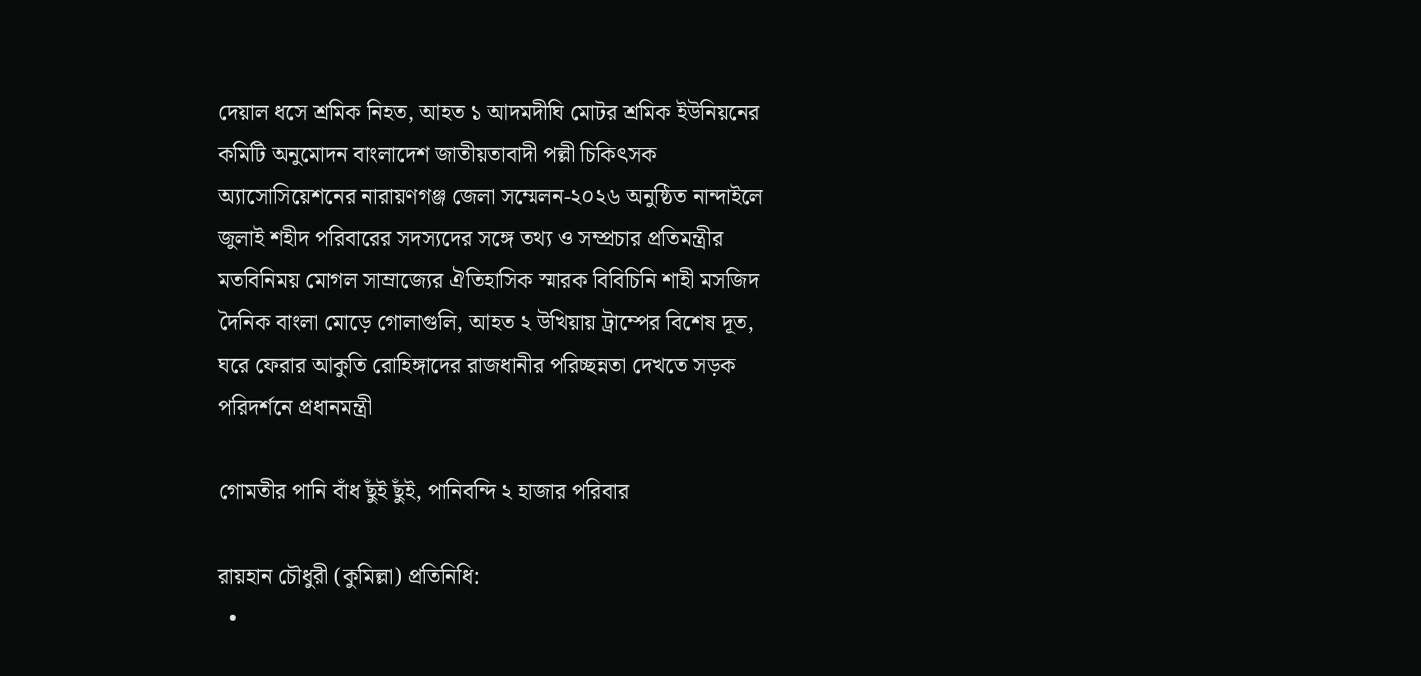দেয়াল ধসে শ্রমিক নিহত, আহত ১ আদমদীঘি মোটর শ্রমিক ইউনিয়নের কমিটি অনুমোদন বাংলাদেশ জাতীয়তাবাদী পল্লী চিকিৎসক অ্যাসোসিয়েশনের নারায়ণগঞ্জ জেলা সম্মেলন-২০২৬ অনুষ্ঠিত নান্দাইলে জুলাই শহীদ পরিবারের সদস্যদের সঙ্গে তথ্য ও সম্প্রচার প্রতিমন্ত্রীর মতবিনিময় মোগল সাম্রাজ্যের ঐতিহাসিক স্মারক বিবিচিনি শাহী মসজিদ দৈনিক বাংলা মোড়ে গোলাগুলি, আহত ২ উখিয়ায় ট্রাম্পের বিশেষ দূত, ঘরে ফেরার আকুতি রোহিঙ্গাদের রাজধানীর পরিচ্ছন্নতা দেখতে সড়ক পরিদর্শনে প্রধানমন্ত্রী

গোমতীর পানি বাঁধ ছুঁই ছুঁই, পানিবন্দি ২ হাজার পরিবার

রায়হান চৌধুরী (কুমিল্লা) প্রতিনিধি:
  •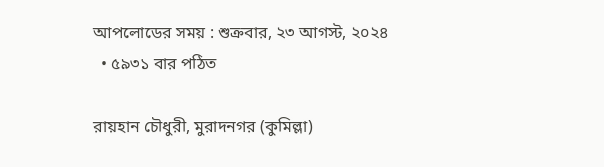আপলোডের সময় : শুক্রবার, ২৩ আগস্ট, ২০২৪
  • ৫৯৩১ বার পঠিত

রায়হান চৌধুরী, মুরাদনগর (কুমিল্লা)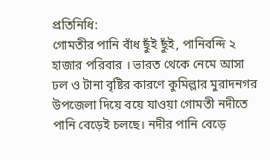প্রতিনিধি:
গোমতীর পানি বাঁধ ছুঁই ছুঁই, পানিবন্দি ২ হাজার পরিবার । ভারত থেকে নেমে আসা ঢল ও টানা বৃষ্টির কারণে কুমিল্লার মুরাদনগর উপজেলা দিয়ে বয়ে যাওয়া গোমতী নদীতে পানি বেড়েই চলছে। নদীর পানি বেড়ে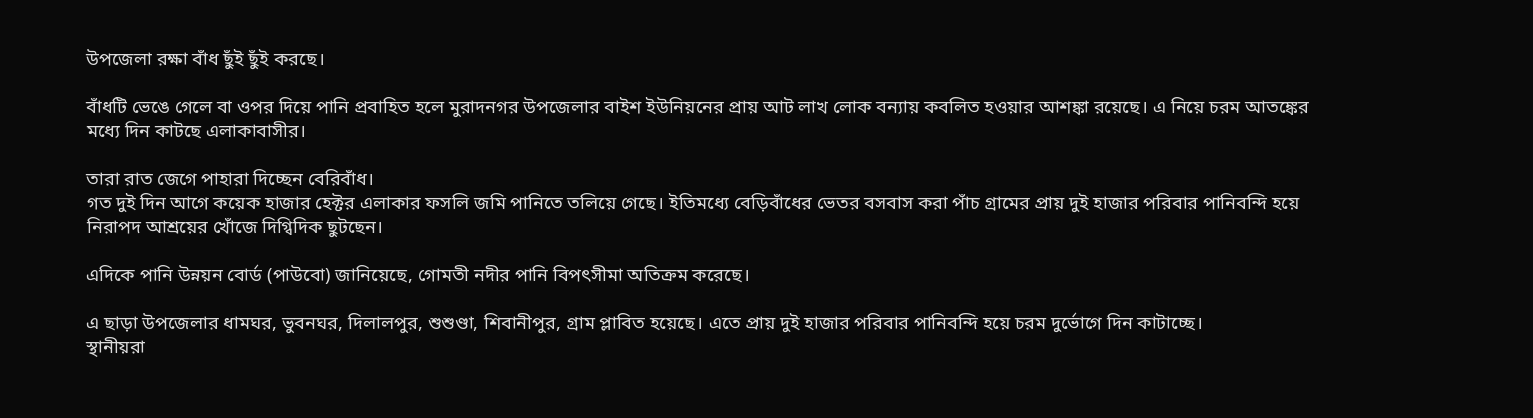উপজেলা রক্ষা বাঁধ ছুঁই ছুঁই করছে।

বাঁধটি ভেঙে গেলে বা ওপর দিয়ে পানি প্রবাহিত হলে মুরাদনগর উপজেলার বাইশ ইউনিয়নের প্রায় আট লাখ লোক বন্যায় কবলিত হওয়ার আশঙ্কা রয়েছে। এ নিয়ে চরম আতঙ্কের মধ্যে দিন কাটছে এলাকাবাসীর।

তারা রাত জেগে পাহারা দিচ্ছেন বেরিবাঁধ।
গত দুই দিন আগে কয়েক হাজার হেক্টর এলাকার ফসলি জমি পানিতে তলিয়ে গেছে। ইতিমধ্যে বেড়িবাঁধের ভেতর বসবাস করা পাঁচ গ্রামের প্রায় দুই হাজার পরিবার পানিবন্দি হয়ে নিরাপদ আশ্রয়ের খোঁজে দিগ্বিদিক ছুটছেন।

এদিকে পানি উন্নয়ন বোর্ড (পাউবো) জানিয়েছে, গোমতী নদীর পানি বিপৎসীমা অতিক্রম করেছে।

এ ছাড়া উপজেলার ধামঘর, ভুবনঘর, দিলালপুর, শুশুণ্ডা, শিবানীপুর, গ্রাম প্লাবিত হয়েছে। এতে প্রায় দুই হাজার পরিবার পানিবন্দি হয়ে চরম দুর্ভোগে দিন কাটাচ্ছে।
স্থানীয়রা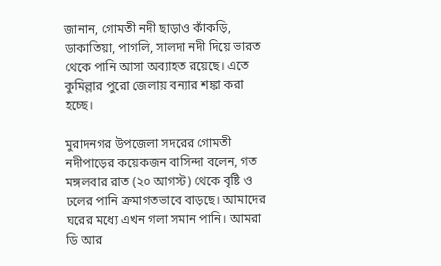জানান, গোমতী নদী ছাড়াও কাঁকড়ি, ডাকাতিয়া, পাগলি, সালদা নদী দিয়ে ভারত থেকে পানি আসা অব্যাহত রয়েছে। এতে কুমিল্লার পুরো জেলায় বন্যার শঙ্কা করা হচ্ছে।

মুরাদনগর উপজেলা সদরের গোমতী নদীপাড়ের কয়েকজন বাসিন্দা বলেন, গত মঙ্গলবার রাত (২০ আগস্ট) থেকে বৃষ্টি ও ঢলের পানি ক্রমাগতভাবে বাড়ছে। আমাদের ঘরের মধ্যে এখন গলা সমান পানি। আমরা ডি আর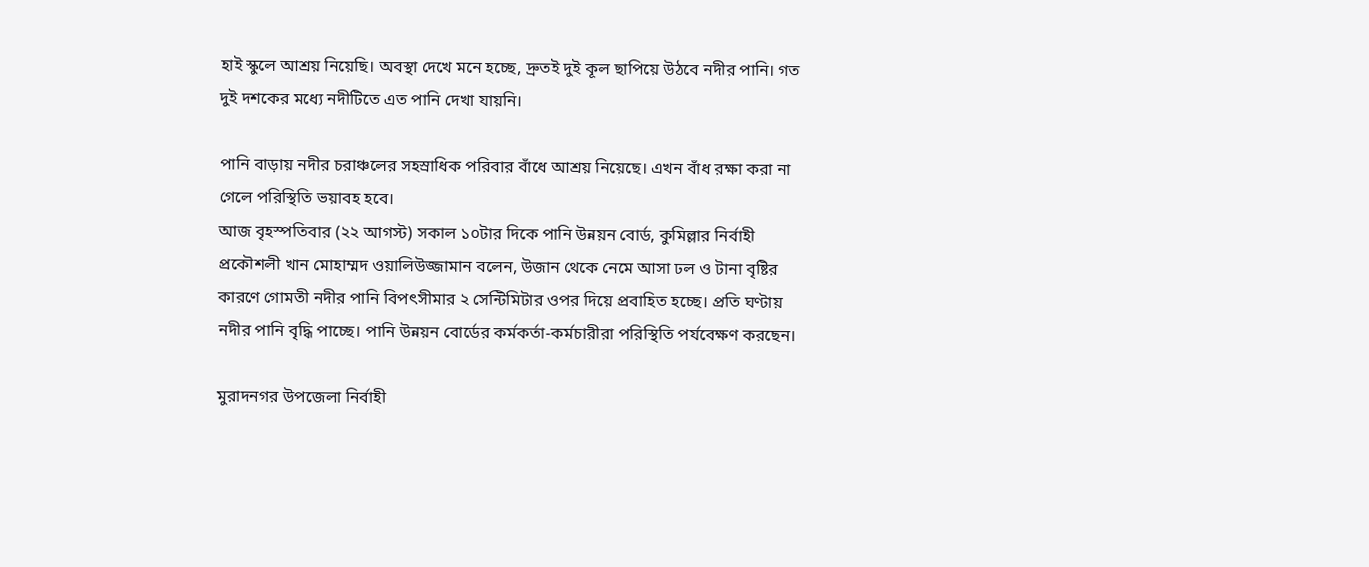হাই স্কুলে আশ্রয় নিয়েছি। অবস্থা দেখে মনে হচ্ছে, দ্রুতই দুই কূল ছাপিয়ে উঠবে নদীর পানি। গত দুই দশকের মধ্যে নদীটিতে এত পানি দেখা যায়নি।

পানি বাড়ায় নদীর চরাঞ্চলের সহস্রাধিক পরিবার বাঁধে আশ্রয় নিয়েছে। এখন বাঁধ রক্ষা করা না গেলে পরিস্থিতি ভয়াবহ হবে।
আজ বৃহস্পতিবার (২২ আগস্ট) সকাল ১০টার দিকে পানি উন্নয়ন বোর্ড, কুমিল্লার নির্বাহী প্রকৌশলী খান মোহাম্মদ ওয়ালিউজ্জামান বলেন, উজান থেকে নেমে আসা ঢল ও টানা বৃষ্টির কারণে গোমতী নদীর পানি বিপৎসীমার ২ সেন্টিমিটার ওপর দিয়ে প্রবাহিত হচ্ছে। প্রতি ঘণ্টায় নদীর পানি বৃদ্ধি পাচ্ছে। পানি উন্নয়ন বোর্ডের কর্মকর্তা-কর্মচারীরা পরিস্থিতি পর্যবেক্ষণ করছেন।

মুরাদনগর উপজেলা নির্বাহী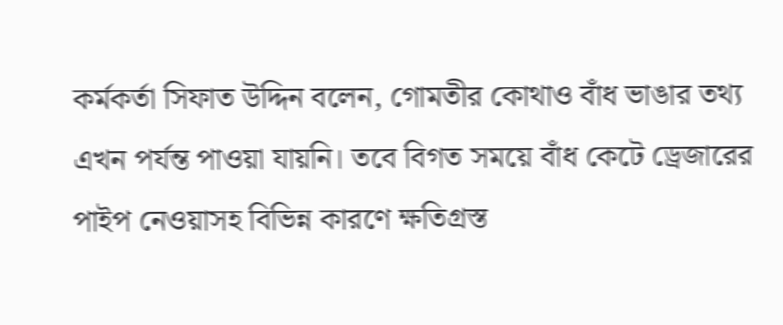কর্মকর্তা সিফাত উদ্দিন বলেন, গোমতীর কোথাও বাঁধ ভাঙার তথ্য এখন পর্যন্ত পাওয়া যায়নি। তবে বিগত সময়ে বাঁধ কেটে ড্রেজারের পাইপ নেওয়াসহ বিভিন্ন কারণে ক্ষতিগ্রস্ত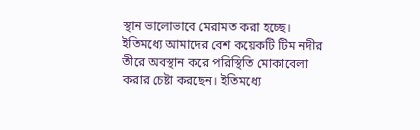স্থান ভালোভাবে মেরামত করা হচ্ছে। ইতিমধ্যে আমাদের বেশ কয়েকটি টিম নদীর তীরে অবস্থান করে পরিস্থিতি মোকাবেলা করার চেষ্টা করছেন। ইতিমধ্যে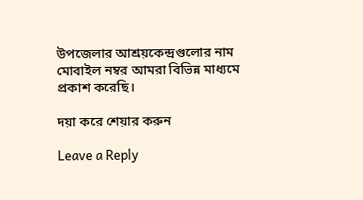উপজেলার আশ্রয়কেন্দ্রগুলোর নাম মোবাইল নম্বর আমরা বিভিন্ন মাধ্যমে প্রকাশ করেছি।

দয়া করে শেয়ার করুন

Leave a Reply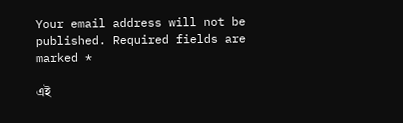Your email address will not be published. Required fields are marked *

এই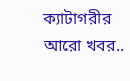ক্যাটাগরীর আরো খবর..